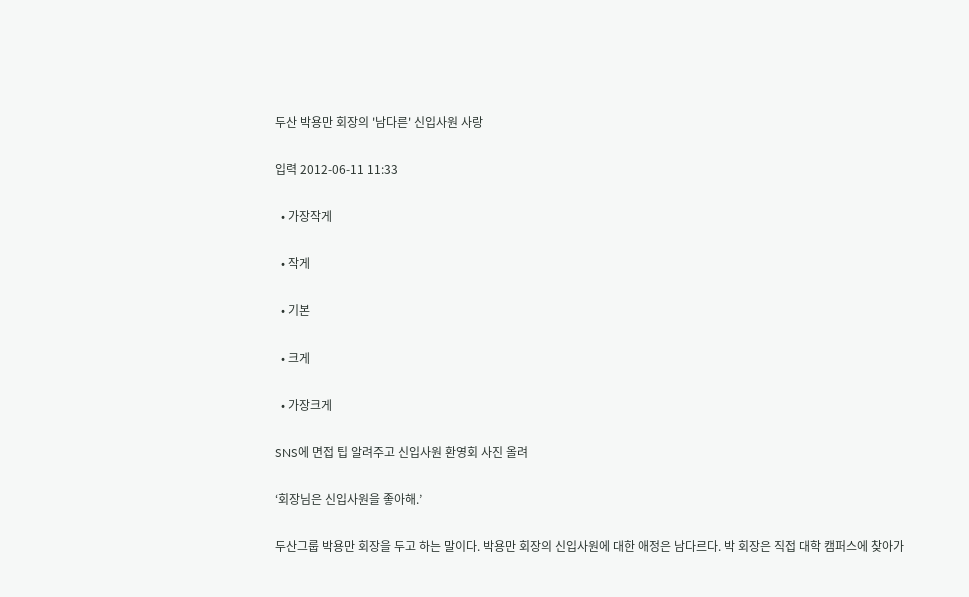두산 박용만 회장의 '남다른' 신입사원 사랑

입력 2012-06-11 11:33

  • 가장작게

  • 작게

  • 기본

  • 크게

  • 가장크게

SNS에 면접 팁 알려주고 신입사원 환영회 사진 올려

‘회장님은 신입사원을 좋아해.’

두산그룹 박용만 회장을 두고 하는 말이다. 박용만 회장의 신입사원에 대한 애정은 남다르다. 박 회장은 직접 대학 캠퍼스에 찾아가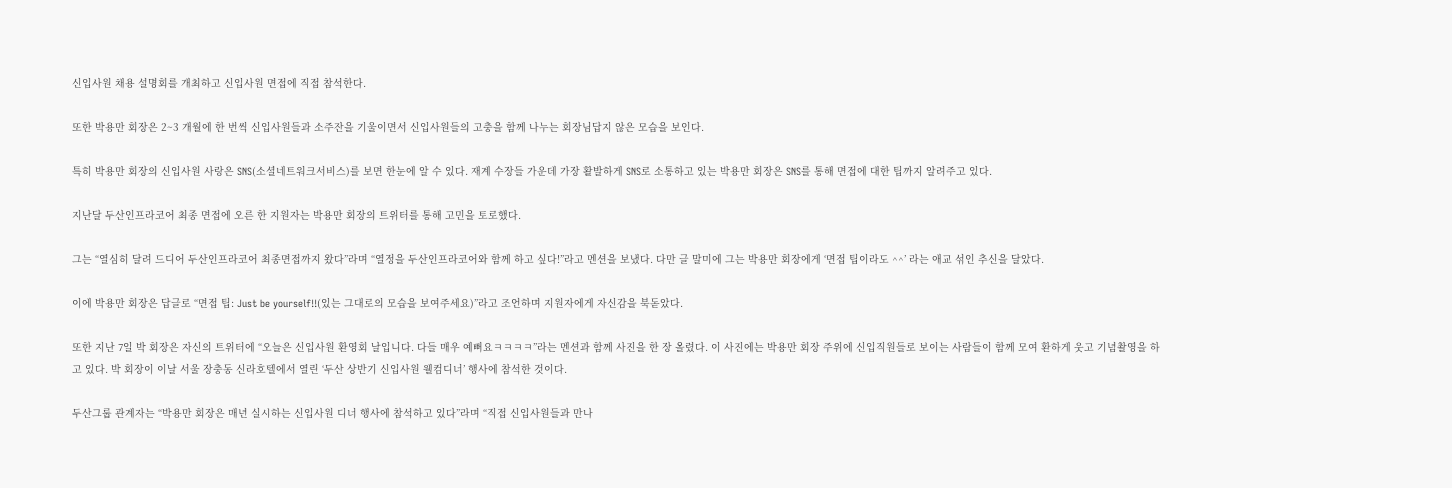신입사원 채용 설명회를 개최하고 신입사원 면접에 직접 참석한다.

또한 박용만 회장은 2~3 개월에 한 번씩 신입사원들과 소주잔을 기울이면서 신입사원들의 고충을 함께 나누는 회장님답지 않은 모습을 보인다.

특히 박용만 회장의 신입사원 사랑은 SNS(소셜네트워크서비스)를 보면 한눈에 알 수 있다. 재계 수장들 가운데 가장 활발하게 SNS로 소통하고 있는 박용만 회장은 SNS를 통해 면접에 대한 팁까지 알려주고 있다.

지난달 두산인프라코어 최종 면접에 오른 한 지원자는 박용만 회장의 트위터를 통해 고민을 토로했다.

그는 “열심히 달려 드디어 두산인프라코어 최종면접까지 왔다”라며 “열정을 두산인프라코어와 함께 하고 싶다!”라고 멘션을 보냈다. 다만 글 말미에 그는 박용만 회장에게 ‘면접 팁이라도 ^^’ 라는 애교 섞인 추신을 달았다.

이에 박용만 회장은 답글로 “면접 팁: Just be yourself!!(있는 그대로의 모습을 보여주세요)”라고 조언하며 지원자에게 자신감을 북돋았다.

또한 지난 7일 박 회장은 자신의 트위터에 “오늘은 신입사원 환영회 날입니다. 다들 매우 예뻐요ㅋㅋㅋㅋ”라는 멘션과 함께 사진을 한 장 올렸다. 이 사진에는 박용만 회장 주위에 신입직원들로 보이는 사람들이 함께 모여 환하게 웃고 기념촬영을 하고 있다. 박 회장이 이날 서울 장충동 신라호텔에서 열린 ‘두산 상반기 신입사원 웰컴디너’ 행사에 참석한 것이다.

두산그룹 관계자는 “박용만 회장은 매년 실시하는 신입사원 디너 행사에 참석하고 있다”라며 “직접 신입사원들과 만나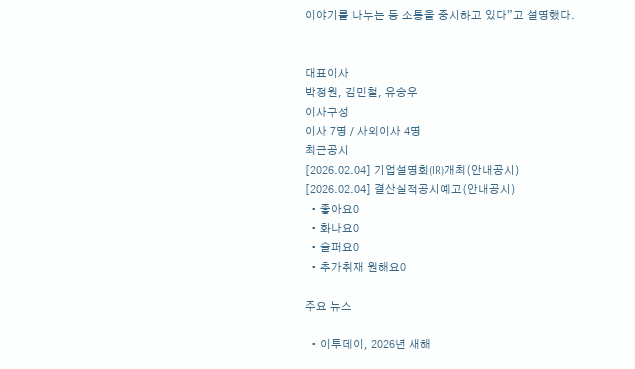이야기를 나누는 등 소통을 중시하고 있다”고 설명했다.


대표이사
박정원, 김민철, 유승우
이사구성
이사 7명 / 사외이사 4명
최근공시
[2026.02.04] 기업설명회(IR)개최(안내공시)
[2026.02.04] 결산실적공시예고(안내공시)
  • 좋아요0
  • 화나요0
  • 슬퍼요0
  • 추가취재 원해요0

주요 뉴스

  • 이투데이, 2026년 새해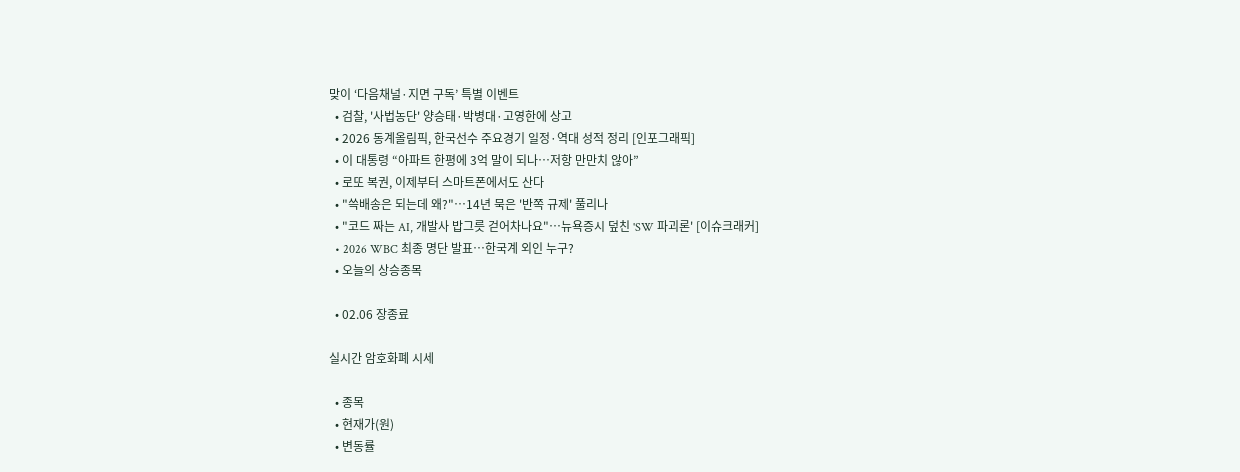맞이 ‘다음채널·지면 구독’ 특별 이벤트
  • 검찰, '사법농단' 양승태·박병대·고영한에 상고
  • 2026 동계올림픽, 한국선수 주요경기 일정·역대 성적 정리 [인포그래픽]
  • 이 대통령 “아파트 한평에 3억 말이 되나…저항 만만치 않아”
  • 로또 복권, 이제부터 스마트폰에서도 산다
  • "쓱배송은 되는데 왜?"…14년 묵은 '반쪽 규제' 풀리나
  • "코드 짜는 AI, 개발사 밥그릇 걷어차나요"…뉴욕증시 덮친 'SW 파괴론' [이슈크래커]
  • 2026 WBC 최종 명단 발표…한국계 외인 누구?
  • 오늘의 상승종목

  • 02.06 장종료

실시간 암호화폐 시세

  • 종목
  • 현재가(원)
  • 변동률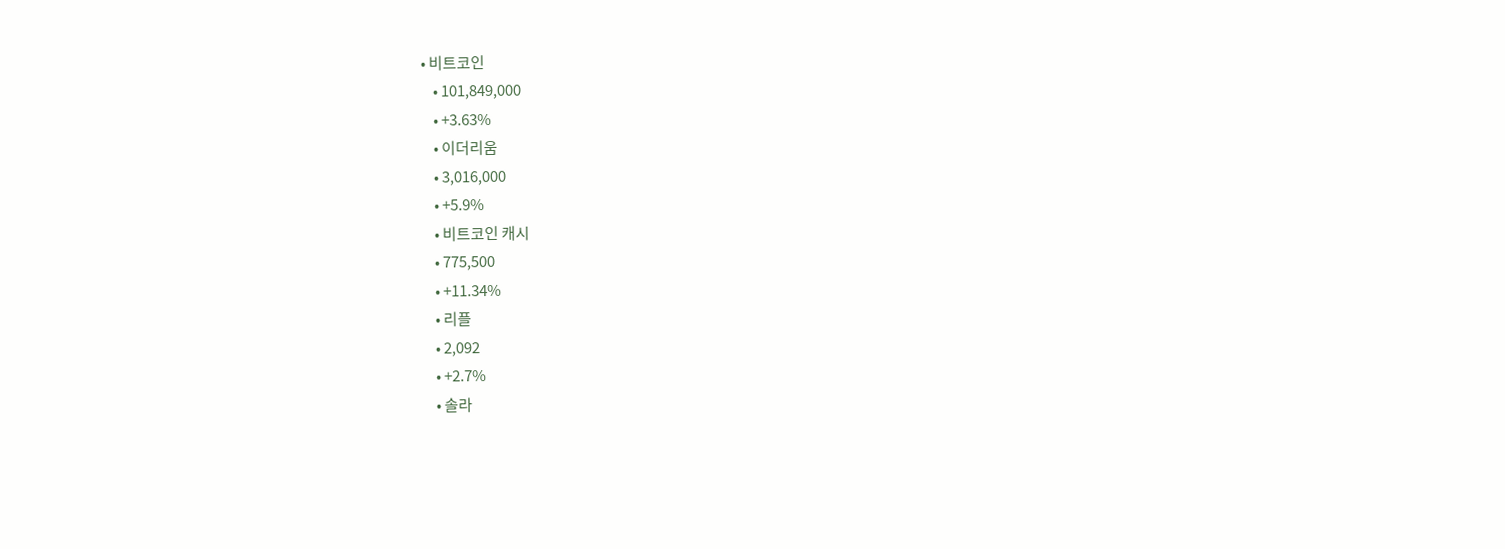• 비트코인
    • 101,849,000
    • +3.63%
    • 이더리움
    • 3,016,000
    • +5.9%
    • 비트코인 캐시
    • 775,500
    • +11.34%
    • 리플
    • 2,092
    • +2.7%
    • 솔라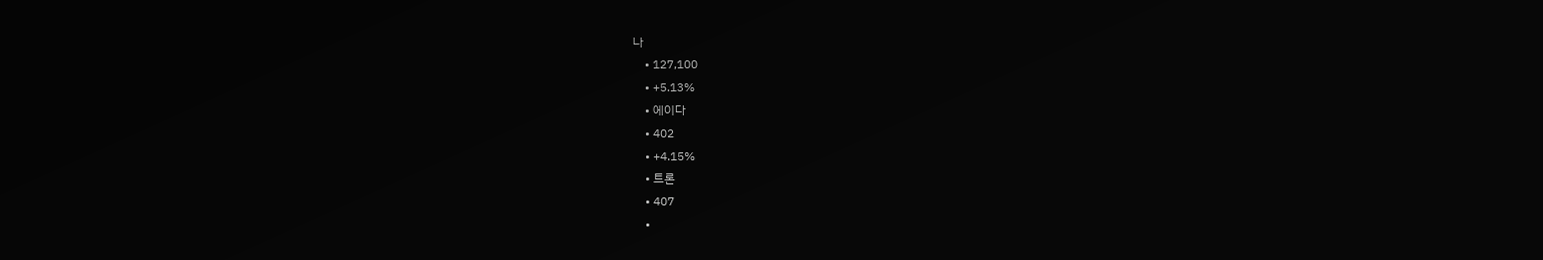나
    • 127,100
    • +5.13%
    • 에이다
    • 402
    • +4.15%
    • 트론
    • 407
    •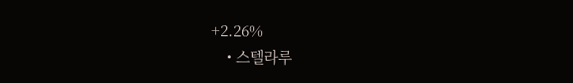+2.26%
    • 스텔라루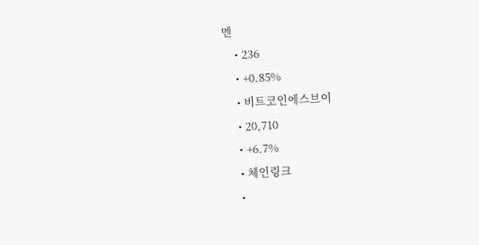멘
    • 236
    • +0.85%
    • 비트코인에스브이
    • 20,710
    • +6.7%
    • 체인링크
    •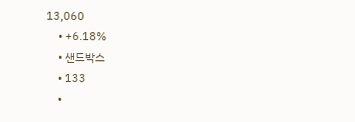13,060
    • +6.18%
    • 샌드박스
    • 133
    •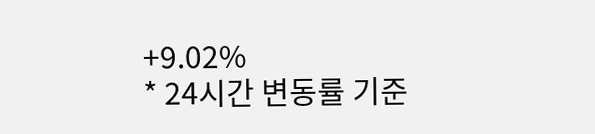+9.02%
* 24시간 변동률 기준